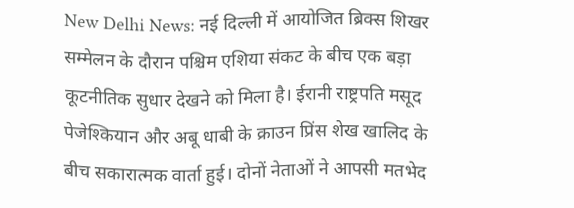New Delhi News: नई दिल्ली में आयोजित ब्रिक्स शिखर सम्मेलन के दौरान पश्चिम एशिया संकट के बीच एक बड़ा कूटनीतिक सुधार देखने को मिला है। ईरानी राष्ट्रपति मसूद पेजेश्कियान और अबू धाबी के क्राउन प्रिंस शेख खालिद के बीच सकारात्मक वार्ता हुई। दोनों नेताओं ने आपसी मतभेद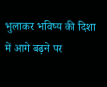भुलाकर भविष्य की दिशा में आगे बढ़ने पर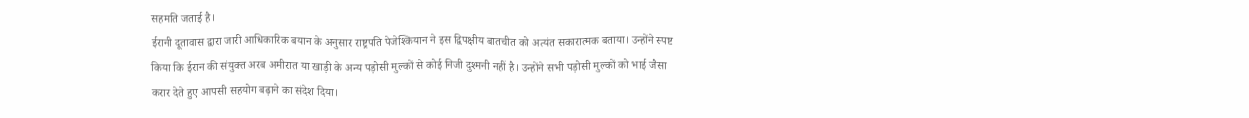सहमति जताई है।
ईरानी दूतावास द्वारा जारी आधिकारिक बयान के अनुसार राष्ट्रपति पेजेश्कियान ने इस द्विपक्षीय बातचीत को अत्यंत सकारात्मक बताया। उन्होंने स्पष्ट किया कि ईरान की संयुक्त अरब अमीरात या खाड़ी के अन्य पड़ोसी मुल्कों से कोई निजी दुश्मनी नहीं है। उन्होंने सभी पड़ोसी मुल्कों को भाई जैसा करार देते हुए आपसी सहयोग बढ़ाने का संदेश दिया।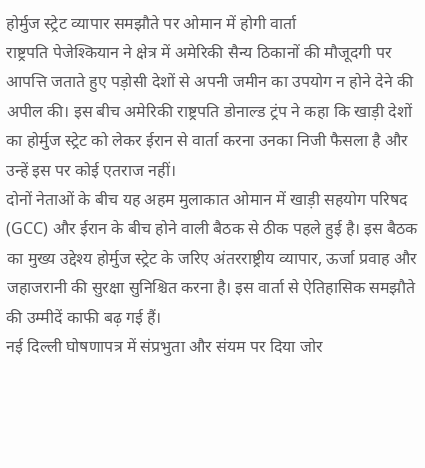होर्मुज स्ट्रेट व्यापार समझौते पर ओमान में होगी वार्ता
राष्ट्रपति पेजेश्कियान ने क्षेत्र में अमेरिकी सैन्य ठिकानों की मौजूदगी पर आपत्ति जताते हुए पड़ोसी देशों से अपनी जमीन का उपयोग न होने देने की अपील की। इस बीच अमेरिकी राष्ट्रपति डोनाल्ड ट्रंप ने कहा कि खाड़ी देशों का होर्मुज स्ट्रेट को लेकर ईरान से वार्ता करना उनका निजी फैसला है और उन्हें इस पर कोई एतराज नहीं।
दोनों नेताओं के बीच यह अहम मुलाकात ओमान में खाड़ी सहयोग परिषद (GCC) और ईरान के बीच होने वाली बैठक से ठीक पहले हुई है। इस बैठक का मुख्य उद्देश्य होर्मुज स्ट्रेट के जरिए अंतरराष्ट्रीय व्यापार, ऊर्जा प्रवाह और जहाजरानी की सुरक्षा सुनिश्चित करना है। इस वार्ता से ऐतिहासिक समझौते की उम्मीदें काफी बढ़ गई हैं।
नई दिल्ली घोषणापत्र में संप्रभुता और संयम पर दिया जोर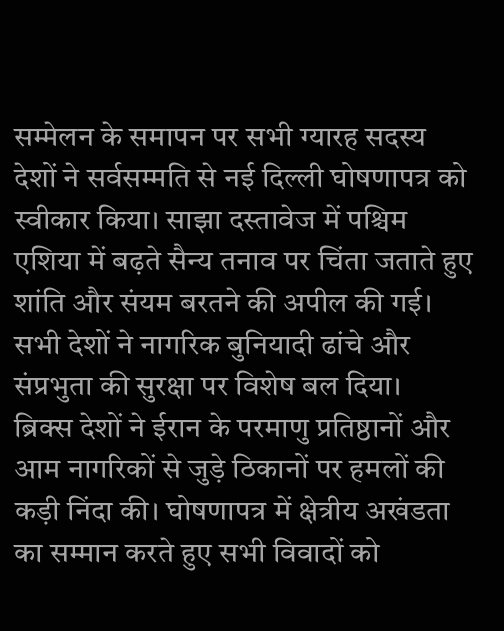सम्मेलन के समापन पर सभी ग्यारह सदस्य देशों ने सर्वसम्मति से नई दिल्ली घोषणापत्र को स्वीकार किया। साझा दस्तावेज में पश्चिम एशिया में बढ़ते सैन्य तनाव पर चिंता जताते हुए शांति और संयम बरतने की अपील की गई। सभी देशों ने नागरिक बुनियादी ढांचे और संप्रभुता की सुरक्षा पर विशेष बल दिया।
ब्रिक्स देशों ने ईरान के परमाणु प्रतिष्ठानों और आम नागरिकों से जुड़े ठिकानों पर हमलों की कड़ी निंदा की। घोषणापत्र में क्षेत्रीय अखंडता का सम्मान करते हुए सभी विवादों को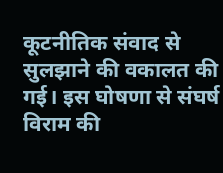कूटनीतिक संवाद से सुलझाने की वकालत की गई। इस घोषणा से संघर्ष विराम की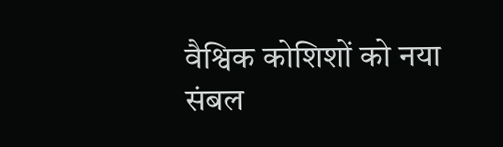वैश्विक कोशिशों को नया संबल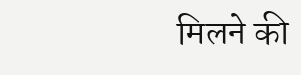मिलने की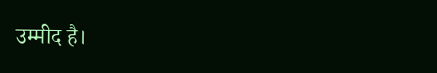उम्मीद है।